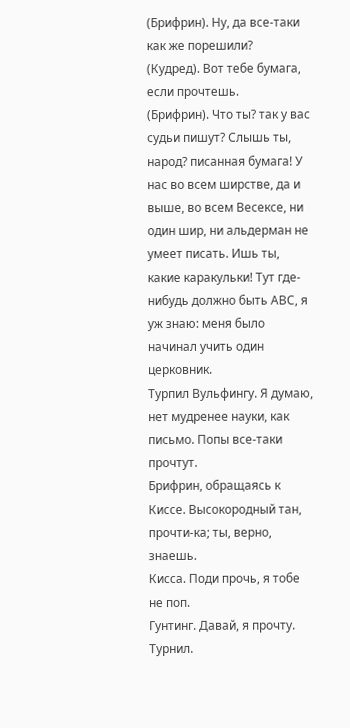(Брифрин). Ну, да все-таки как же порешили?
(Кудред). Вот тебе бумага, если прочтешь.
(Брифрин). Что ты? так у вас судьи пишут? Слышь ты, народ? писанная бумага! У нас во всем ширстве, да и выше, во всем Весексе, ни один шир, ни альдерман не умеет писать. Ишь ты, какие каракульки! Тут где-нибудь должно быть АВС, я уж знаю: меня было начинал учить один церковник.
Турпил Вульфингу. Я думаю, нет мудренее науки, как письмо. Попы все-таки прочтут.
Брифрин, обращаясь к Киссе. Высокородный тан, прочти-ка; ты, верно, знаешь.
Кисса. Поди прочь, я тобе не поп.
Гунтинг. Давай, я прочту.
Турнил.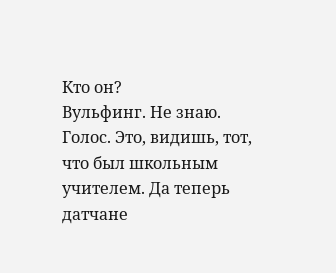Кто он?
Вульфинг. Не знаю.
Голос. Это, видишь, тот, что был школьным учителем. Да теперь датчане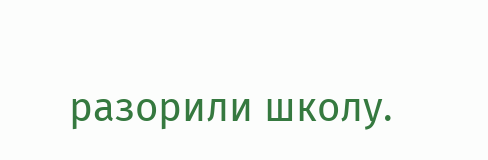разорили школу.